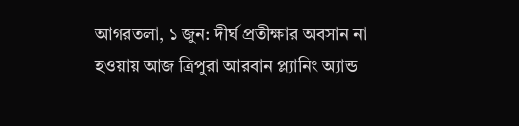আগরতলা, ১ জুন: দীর্ঘ প্রতীক্ষার অবসান না হওয়ায় আজ ত্রিপুরা আরবান প্ল্যানিং অ্যান্ড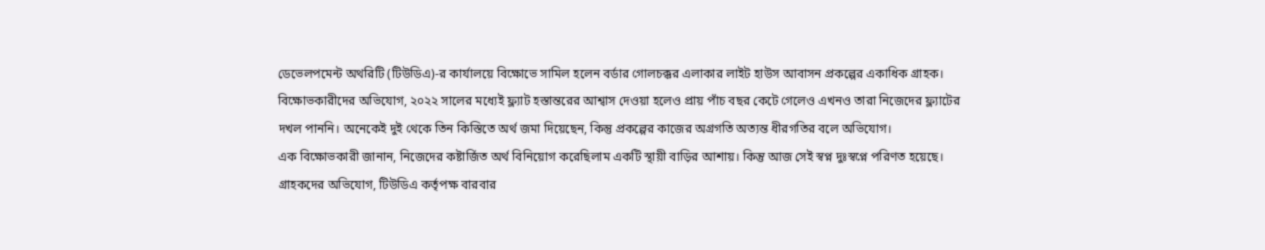ডেভেলপমেন্ট অথরিটি (টিউডিএ)-র কার্যালয়ে বিক্ষোভে সামিল হলেন বর্ডার গোলচক্কর এলাকার লাইট হাউস আবাসন প্রকল্পের একাধিক গ্রাহক।
বিক্ষোভকারীদের অভিযোগ, ২০২২ সালের মধ্যেই ফ্ল্যাট হস্তান্তরের আশ্বাস দেওয়া হলেও প্রায় পাঁচ বছর কেটে গেলেও এখনও তারা নিজেদের ফ্ল্যাটের দখল পাননি। অনেকেই দুই থেকে তিন কিস্তিতে অর্থ জমা দিয়েছেন, কিন্তু প্রকল্পের কাজের অগ্রগতি অত্যন্ত ধীরগতির বলে অভিযোগ।
এক বিক্ষোভকারী জানান, নিজেদের কষ্টার্জিত অর্থ বিনিয়োগ করেছিলাম একটি স্থায়ী বাড়ির আশায়। কিন্তু আজ সেই স্বপ্ন দুঃস্বপ্নে পরিণত হয়েছে।
গ্রাহকদের অভিযোগ, টিউডিএ কর্তৃপক্ষ বারবার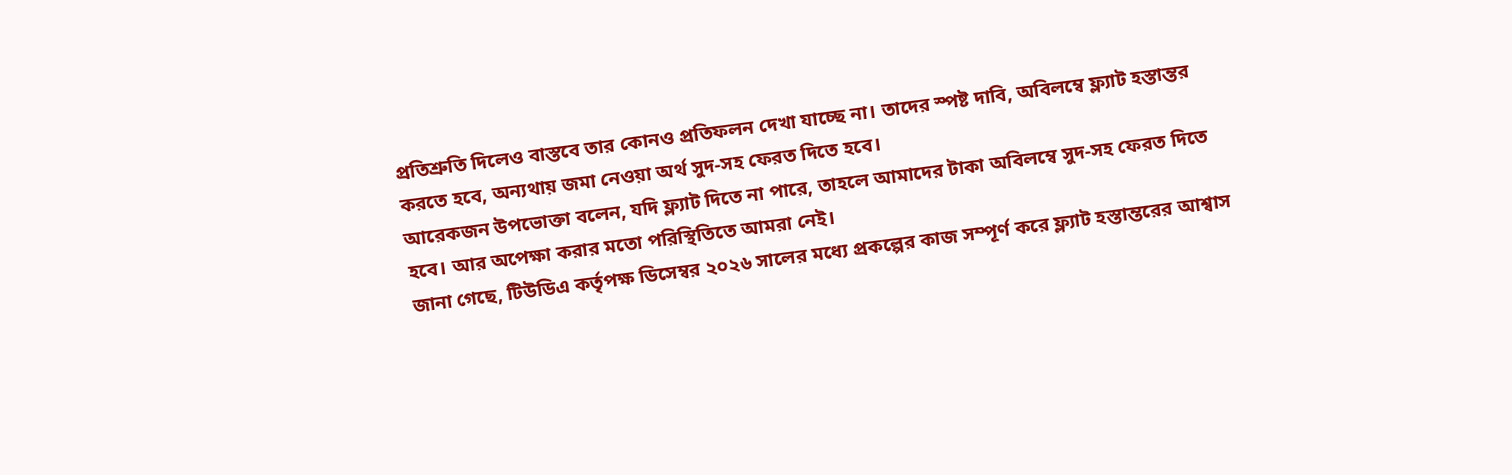প্রতিশ্রুতি দিলেও বাস্তবে তার কোনও প্রতিফলন দেখা যাচ্ছে না। তাদের স্পষ্ট দাবি, অবিলম্বে ফ্ল্যাট হস্তান্তর করতে হবে, অন্যথায় জমা নেওয়া অর্থ সুদ-সহ ফেরত দিতে হবে।
আরেকজন উপভোক্তা বলেন, যদি ফ্ল্যাট দিতে না পারে, তাহলে আমাদের টাকা অবিলম্বে সুদ-সহ ফেরত দিতে হবে। আর অপেক্ষা করার মতো পরিস্থিতিতে আমরা নেই।
জানা গেছে, টিউডিএ কর্তৃপক্ষ ডিসেম্বর ২০২৬ সালের মধ্যে প্রকল্পের কাজ সম্পূর্ণ করে ফ্ল্যাট হস্তান্তরের আশ্বাস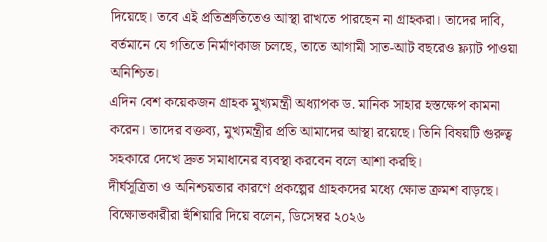দিয়েছে। তবে এই প্রতিশ্রুতিতেও আস্থা রাখতে পারছেন না গ্রাহকরা। তাদের দাবি, বর্তমানে যে গতিতে নির্মাণকাজ চলছে, তাতে আগামী সাত-আট বছরেও ফ্ল্যাট পাওয়া অনিশ্চিত।
এদিন বেশ কয়েকজন গ্রাহক মুখ্যমন্ত্রী অধ্যাপক ড. মানিক সাহার হস্তক্ষেপ কামনা করেন। তাদের বক্তব্য, মুখ্যমন্ত্রীর প্রতি আমাদের আস্থা রয়েছে। তিনি বিষয়টি গুরুত্ব সহকারে দেখে দ্রুত সমাধানের ব্যবস্থা করবেন বলে আশা করছি।
দীর্ঘসূত্রিতা ও অনিশ্চয়তার কারণে প্রকল্পের গ্রাহকদের মধ্যে ক্ষোভ ক্রমশ বাড়ছে। বিক্ষোভকারীরা হুঁশিয়ারি দিয়ে বলেন, ডিসেম্বর ২০২৬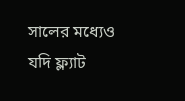সালের মধ্যেও যদি ফ্ল্যাট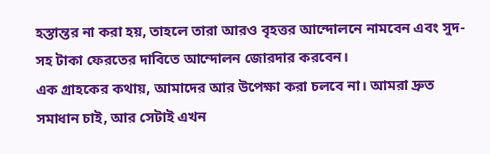হস্তান্তর না করা হয়, তাহলে তারা আরও বৃহত্তর আন্দোলনে নামবেন এবং সুদ-সহ টাকা ফেরতের দাবিতে আন্দোলন জোরদার করবেন।
এক গ্রাহকের কথায়, আমাদের আর উপেক্ষা করা চলবে না। আমরা দ্রুত সমাধান চাই, আর সেটাই এখন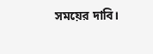সময়ের দাবি।